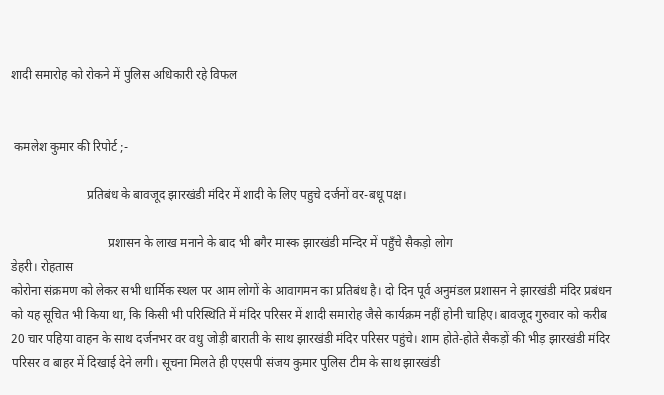शादी समारोह को रोकने में पुलिस अधिकारी रहे विफल


 कमलेश कुमार की रिपोर्ट ;-

                        प्रतिबंध के बावजूद झारखंडी मंदिर में शादी के लिए पहुचे दर्जनों वर-बधू पक्ष।

                               प्रशासन के लाख मनाने के बाद भी बगैर मास्क झारखंडी मन्दिर में पहुँचे सैकड़ो लोग
डेहरी। रोहतास
कोरोना संक्रमण को लेकर सभी धार्मिक स्थल पर आम लोगों के आवागमन का प्रतिबंध है। दो दिन पूर्व अनुमंडल प्रशासन ने झारखंडी मंदिर प्रबंधन को यह सूचित भी किया था, कि किसी भी परिस्थिति में मंदिर परिसर में शादी समारोह जैसे कार्यक्रम नहीं होनी चाहिए। बावजूद गुरुवार को करीब 20 चार पहिया वाहन के साथ दर्जनभर वर वधु जोड़ी बाराती के साथ झारखंडी मंदिर परिसर पहुंचे। शाम होते-होते सैकड़ों की भीड़ झारखंडी मंदिर परिसर व बाहर में दिखाई देने लगी। सूचना मिलते ही एएसपी संजय कुमार पुलिस टीम के साथ झारखंडी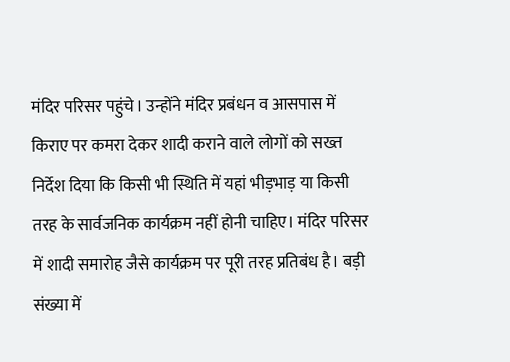मंदिर परिसर पहुंचे। उन्होंने मंदिर प्रबंधन व आसपास में किराए पर कमरा देकर शादी कराने वाले लोगों को सख्त निर्देश दिया कि किसी भी स्थिति में यहां भीड़भाड़ या किसी तरह के सार्वजनिक कार्यक्रम नहीं होनी चाहिए। मंदिर परिसर में शादी समारोह जैसे कार्यक्रम पर पूरी तरह प्रतिबंध है। बड़ी संख्या में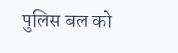पुलिस बल को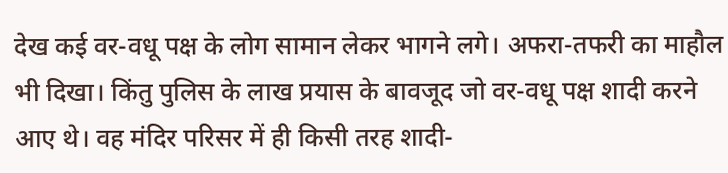देख कई वर-वधू पक्ष के लोग सामान लेकर भागने लगे। अफरा-तफरी का माहौल भी दिखा। किंतु पुलिस के लाख प्रयास के बावजूद जो वर-वधू पक्ष शादी करने आए थे। वह मंदिर परिसर में ही किसी तरह शादी-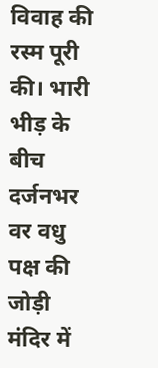विवाह की रस्म पूरी की। भारी भीड़ के बीच दर्जनभर वर वधु पक्ष की जोड़ी मंदिर में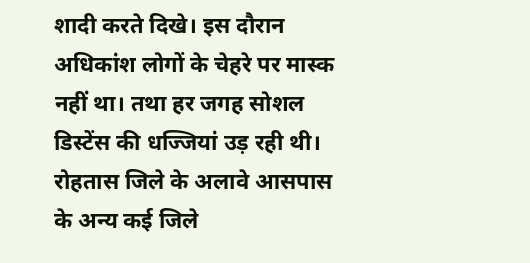शादी करते दिखे। इस दौरान अधिकांश लोगों के चेहरे पर मास्क नहीं था। तथा हर जगह सोशल डिस्टेंस की धज्जियां उड़ रही थी। रोहतास जिले के अलावे आसपास के अन्य कई जिले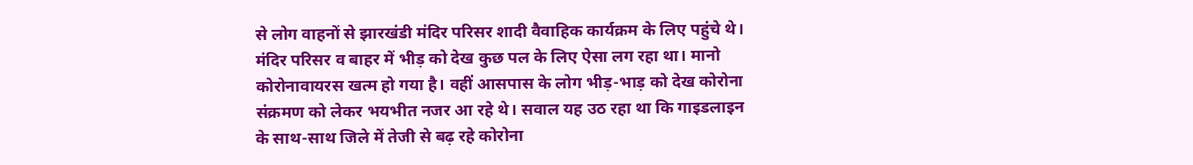से लोग वाहनों से झारखंडी मंदिर परिसर शादी वैवाहिक कार्यक्रम के लिए पहुंचे थे। मंदिर परिसर व बाहर में भीड़ को देख कुछ पल के लिए ऐसा लग रहा था। मानो कोरोनावायरस खत्म हो गया है। वहीं आसपास के लोग भीड़-भाड़ को देख कोरोना संक्रमण को लेकर भयभीत नजर आ रहे थे। सवाल यह उठ रहा था कि गाइडलाइन के साथ-साथ जिले में तेजी से बढ़ रहे कोरोना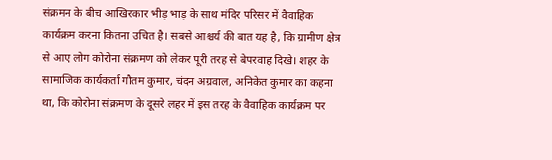संक्रमन के बीच आखिरकार भीड़ भाड़ के साथ मंदिर परिसर में वैवाहिक कार्यक्रम करना कितना उचित है। सबसे आश्चर्य की बात यह है, कि ग्रामीण क्षेत्र से आए लोग कोरोना संक्रमण को लेकर पूरी तरह से बेपरवाह दिखे। शहर के सामाजिक कार्यकर्ता गौतम कुमार, चंदन अग्रवाल, अनिकेत कुमार का कहना था, कि कोरोना संक्रमण के दूसरे लहर में इस तरह के वैवाहिक कार्यक्रम पर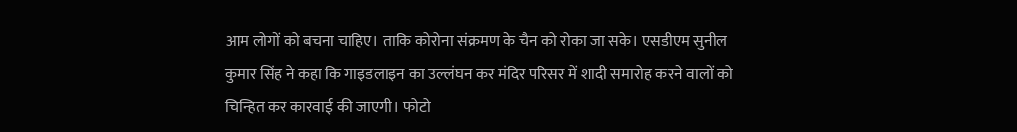आम लोगों को बचना चाहिए। ताकि कोरोना संक्रमण के चैन को रोका जा सके। एसडीएम सुनील कुमार सिंह ने कहा कि गाइडलाइन का उल्लंघन कर मंदिर परिसर में शादी समारोह करने वालों को चिन्हित कर कारवाई की जाएगी। फोटो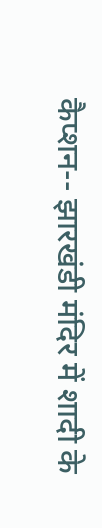कैप्शन-- झारखंडी मंदिर में शादी के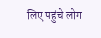लिए पहुंचे लोग